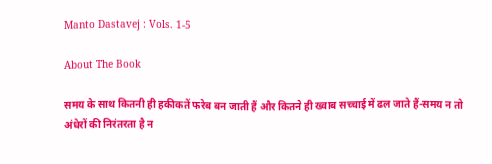Manto Dastavej : Vols. 1-5

About The Book

समय के साथ कितनी ही हकीकतें फरेब बन जाती हैं और कितने ही ख्वाब सच्चाई में ढल जाते हैं-समय न तो अंधेरों की निरंतरता है न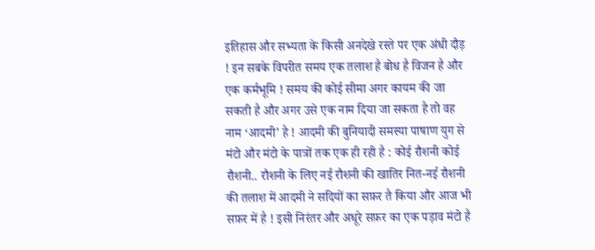इतिहास और सभ्यता के किसी अनदेखे रस्ते पर एक अंधी दौड़ ! इन सबके विपरीत समय एक तलाश है बोध है विजन है और एक कर्मभूमि ! समय की कोई सीमा अगर कायम की जा सकती है और अगर उसे एक नाम दिया जा सकता है तो वह नाम ‘आदमी’ है ! आदमी की बुनियादी समस्या पाषाण युग से मंटो और मंटो के पात्रों तक एक ही रही है : कोई रौशनी कोई रौशनी.. रौशनी के लिए नई रौशनी की खातिर नित-नई रौशनी की तलाश में आदमी ने सदियों का सफ़र तै किया और आज भी सफ़र में है ! इसी निरंतर और अधूरे सफ़र का एक पड़ाव मंटो है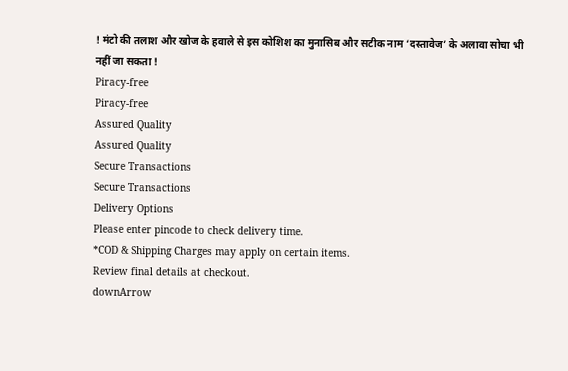! मंटो की तलाश और खोज के हवाले से इस कोशिश का मुनासिब और सटीक नाम ‘दस्तावेज’ के अलावा सोचा भी नहीं जा सकता !
Piracy-free
Piracy-free
Assured Quality
Assured Quality
Secure Transactions
Secure Transactions
Delivery Options
Please enter pincode to check delivery time.
*COD & Shipping Charges may apply on certain items.
Review final details at checkout.
downArrow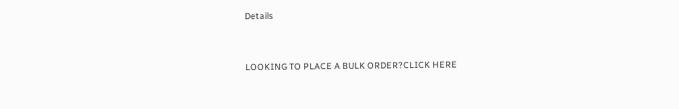Details


LOOKING TO PLACE A BULK ORDER?CLICK HERE